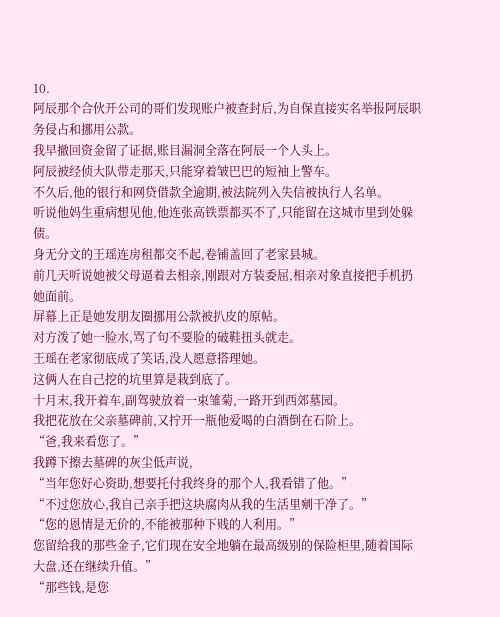10.
阿辰那个合伙开公司的哥们发现账户被查封后,为自保直接实名举报阿辰职务侵占和挪用公款。
我早撤回资金留了证据,账目漏洞全落在阿辰一个人头上。
阿辰被经侦大队带走那天,只能穿着皱巴巴的短袖上警车。
不久后,他的银行和网贷借款全逾期,被法院列入失信被执行人名单。
听说他妈生重病想见他,他连张高铁票都买不了,只能留在这城市里到处躲债。
身无分文的王瑶连房租都交不起,卷铺盖回了老家县城。
前几天听说她被父母逼着去相亲,刚跟对方装委屈,相亲对象直接把手机扔她面前。
屏幕上正是她发朋友圈挪用公款被扒皮的原帖。
对方泼了她一脸水,骂了句不要脸的破鞋扭头就走。
王瑶在老家彻底成了笑话,没人愿意搭理她。
这俩人在自己挖的坑里算是栽到底了。
十月末,我开着车,副驾驶放着一束雏菊,一路开到西郊墓园。
我把花放在父亲墓碑前,又拧开一瓶他爱喝的白酒倒在石阶上。
“爸,我来看您了。”
我蹲下擦去墓碑的灰尘低声说,
“当年您好心资助,想要托付我终身的那个人,我看错了他。”
“不过您放心,我自己亲手把这块腐肉从我的生活里剜干净了。”
“您的恩情是无价的,不能被那种下贱的人利用。”
您留给我的那些金子,它们现在安全地躺在最高级别的保险柜里,随着国际大盘,还在继续升值。”
“那些钱,是您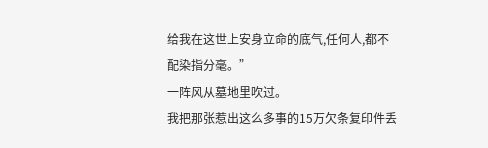给我在这世上安身立命的底气,任何人,都不配染指分毫。”
一阵风从墓地里吹过。
我把那张惹出这么多事的15万欠条复印件丢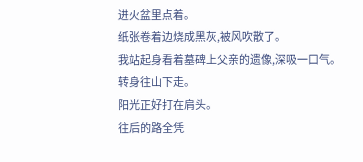进火盆里点着。
纸张卷着边烧成黑灰,被风吹散了。
我站起身看着墓碑上父亲的遗像,深吸一口气。
转身往山下走。
阳光正好打在肩头。
往后的路全凭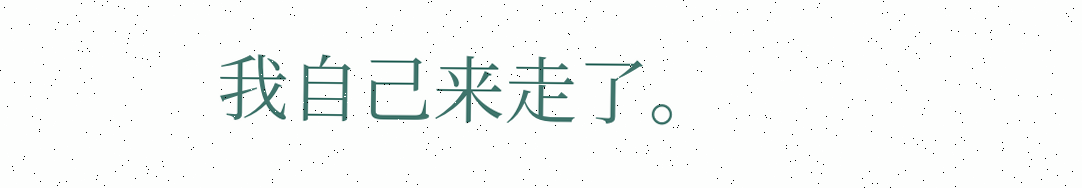我自己来走了。